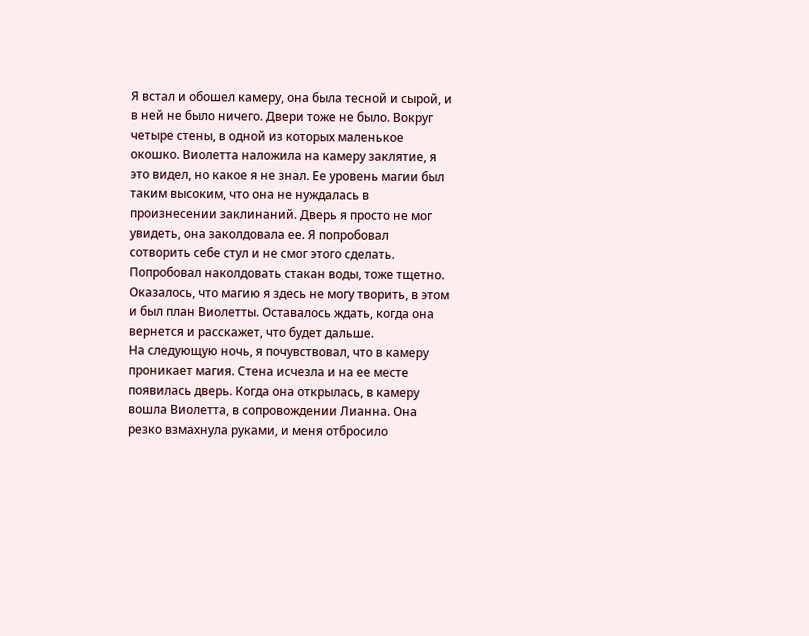Я встал и обошел камеру, она была тесной и сырой, и в ней не было ничего. Двери тоже не было. Вокруг четыре стены, в одной из которых маленькое окошко. Виолетта наложила на камеру заклятие, я это видел, но какое я не знал. Ее уровень магии был таким высоким, что она не нуждалась в произнесении заклинаний. Дверь я просто не мог увидеть, она заколдовала ее. Я попробовал сотворить себе стул и не смог этого сделать. Попробовал наколдовать стакан воды, тоже тщетно. Оказалось, что магию я здесь не могу творить, в этом и был план Виолетты. Оставалось ждать, когда она вернется и расскажет, что будет дальше.
На следующую ночь, я почувствовал, что в камеру проникает магия. Стена исчезла и на ее месте появилась дверь. Когда она открылась, в камеру вошла Виолетта, в сопровождении Лианна. Она резко взмахнула руками, и меня отбросило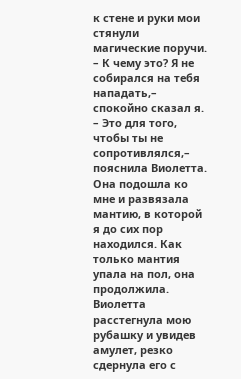к стене и руки мои стянули магические поручи.
– К чему это? Я не собирался на тебя нападать,– спокойно сказал я.
– Это для того, чтобы ты не сопротивлялся,– пояснила Виолетта.
Она подошла ко мне и развязала мантию, в которой я до сих пор находился. Как только мантия упала на пол, она продолжила. Виолетта расстегнула мою рубашку и увидев амулет, резко сдернула его с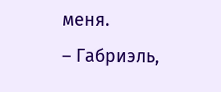меня.
– Габриэль,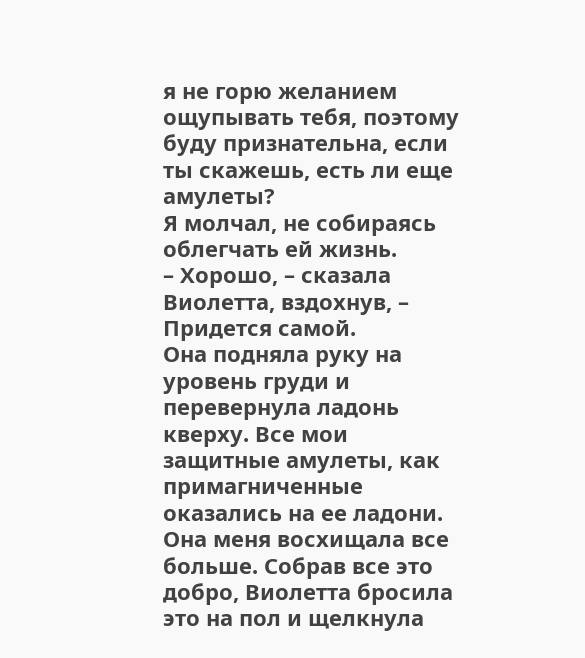я не горю желанием ощупывать тебя, поэтому буду признательна, если ты скажешь, есть ли еще амулеты?
Я молчал, не собираясь облегчать ей жизнь.
– Хорошо, – сказала Виолетта, вздохнув, – Придется самой.
Она подняла руку на уровень груди и перевернула ладонь кверху. Все мои защитные амулеты, как примагниченные оказались на ее ладони. Она меня восхищала все больше. Собрав все это добро, Виолетта бросила это на пол и щелкнула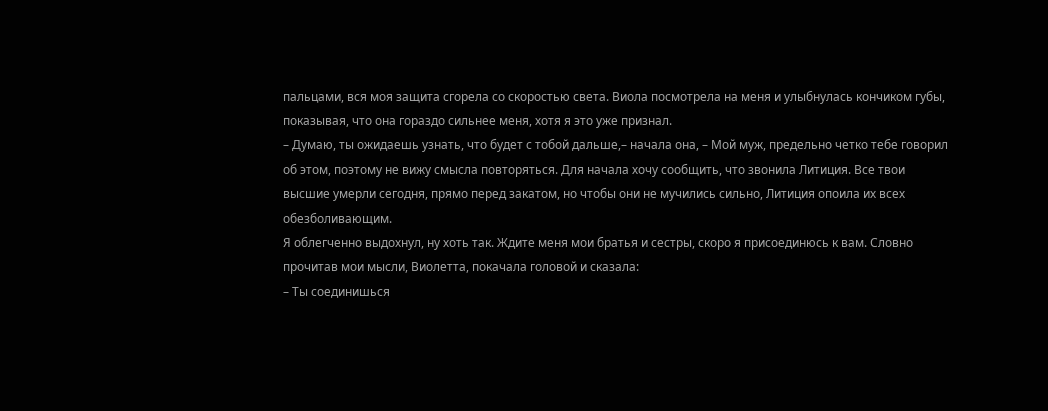пальцами, вся моя защита сгорела со скоростью света. Виола посмотрела на меня и улыбнулась кончиком губы, показывая, что она гораздо сильнее меня, хотя я это уже признал.
– Думаю, ты ожидаешь узнать, что будет с тобой дальше,– начала она, – Мой муж, предельно четко тебе говорил об этом, поэтому не вижу смысла повторяться. Для начала хочу сообщить, что звонила Литиция. Все твои высшие умерли сегодня, прямо перед закатом, но чтобы они не мучились сильно, Литиция опоила их всех обезболивающим.
Я облегченно выдохнул, ну хоть так. Ждите меня мои братья и сестры, скоро я присоединюсь к вам. Словно прочитав мои мысли, Виолетта, покачала головой и сказала:
– Ты соединишься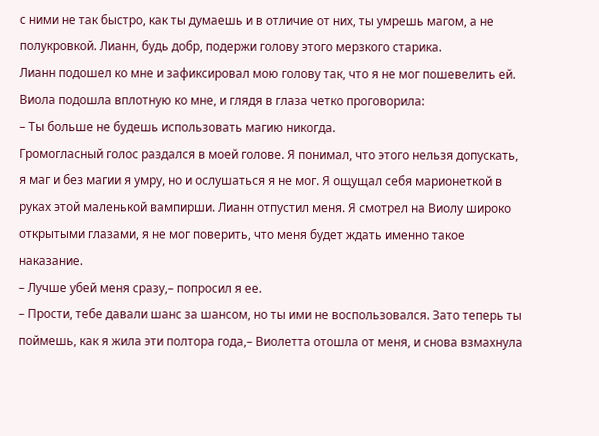с ними не так быстро, как ты думаешь и в отличие от них, ты умрешь магом, а не полукровкой. Лианн, будь добр, подержи голову этого мерзкого старика.
Лианн подошел ко мне и зафиксировал мою голову так, что я не мог пошевелить ей. Виола подошла вплотную ко мне, и глядя в глаза четко проговорила:
– Ты больше не будешь использовать магию никогда.
Громогласный голос раздался в моей голове. Я понимал, что этого нельзя допускать, я маг и без магии я умру, но и ослушаться я не мог. Я ощущал себя марионеткой в руках этой маленькой вампирши. Лианн отпустил меня. Я смотрел на Виолу широко открытыми глазами, я не мог поверить, что меня будет ждать именно такое наказание.
– Лучше убей меня сразу,– попросил я ее.
– Прости, тебе давали шанс за шансом, но ты ими не воспользовался. Зато теперь ты поймешь, как я жила эти полтора года,– Виолетта отошла от меня, и снова взмахнула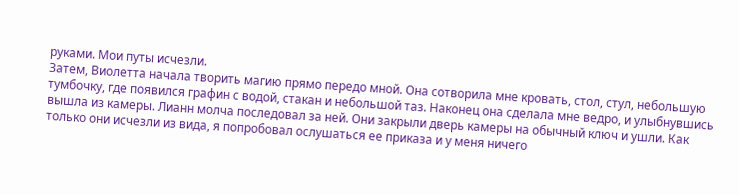руками. Мои путы исчезли.
Затем, Виолетта начала творить магию прямо передо мной. Она сотворила мне кровать, стол, стул, небольшую тумбочку, где появился графин с водой, стакан и небольшой таз. Наконец она сделала мне ведро, и улыбнувшись вышла из камеры. Лианн молча последовал за ней. Они закрыли дверь камеры на обычный ключ и ушли. Как только они исчезли из вида, я попробовал ослушаться ее приказа и у меня ничего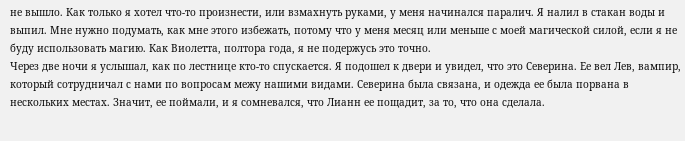не вышло. Как только я хотел что-то произнести, или взмахнуть руками, у меня начинался паралич. Я налил в стакан воды и выпил. Мне нужно подумать, как мне этого избежать, потому что у меня месяц или меньше с моей магической силой, если я не буду использовать магию. Как Виолетта, полтора года, я не подержусь это точно.
Через две ночи я услышал, как по лестнице кто-то спускается. Я подошел к двери и увидел, что это Северина. Ее вел Лев, вампир, который сотрудничал с нами по вопросам межу нашими видами. Северина была связана, и одежда ее была порвана в нескольких местах. Значит, ее поймали, и я сомневался, что Лианн ее пощадит, за то, что она сделала.